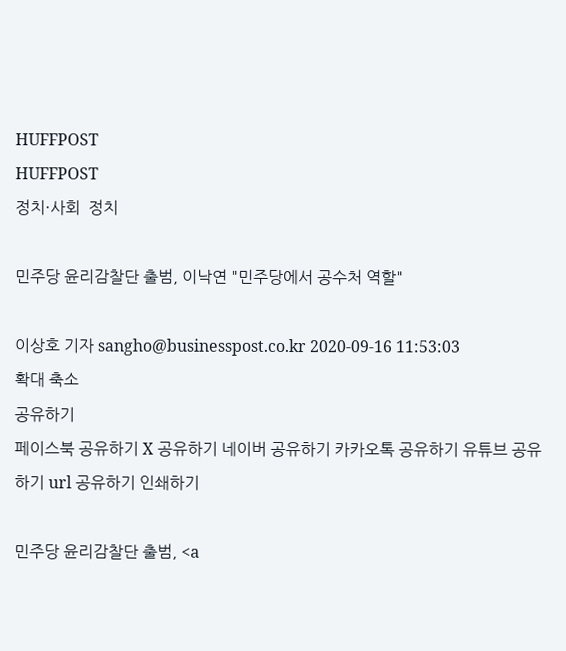HUFFPOST
HUFFPOST
정치·사회  정치

민주당 윤리감찰단 출범, 이낙연 "민주당에서 공수처 역할"

이상호 기자 sangho@businesspost.co.kr 2020-09-16 11:53:03
확대 축소
공유하기
페이스북 공유하기 X 공유하기 네이버 공유하기 카카오톡 공유하기 유튜브 공유하기 url 공유하기 인쇄하기

민주당 윤리감찰단 출범, <a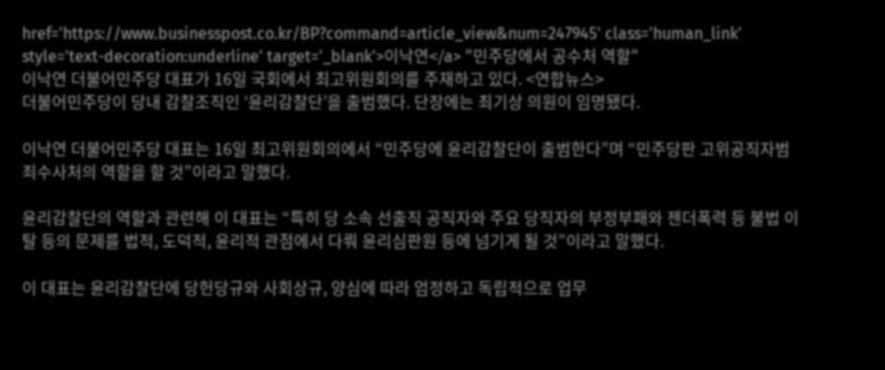href='https://www.businesspost.co.kr/BP?command=article_view&num=247945' class='human_link' style='text-decoration:underline' target='_blank'>이낙연</a> "민주당에서 공수처 역할"
이낙연 더불어민주당 대표가 16일 국회에서 최고위원회의를 주재하고 있다. <연합뉴스>
더불어민주당이 당내 감찰조직인 ‘윤리감찰단’을 출범했다. 단장에는 최기상 의원이 임명됐다.

이낙연 더불어민주당 대표는 16일 최고위원회의에서 “민주당에 윤리감찰단이 출범한다”며 “민주당판 고위공직자범죄수사처의 역할을 할 것”이라고 말했다.

윤리감찰단의 역할과 관련해 이 대표는 “특히 당 소속 선출직 공직자와 주요 당직자의 부정부패와 젠더폭력 등 불법 이탈 등의 문제를 법적, 도덕적, 윤리적 관점에서 다뤄 윤리심판원 등에 넘기게 될 것”이라고 말했다.

이 대표는 윤리감찰단에 당헌당규와 사회상규, 양심에 따라 엄정하고 독립적으로 업무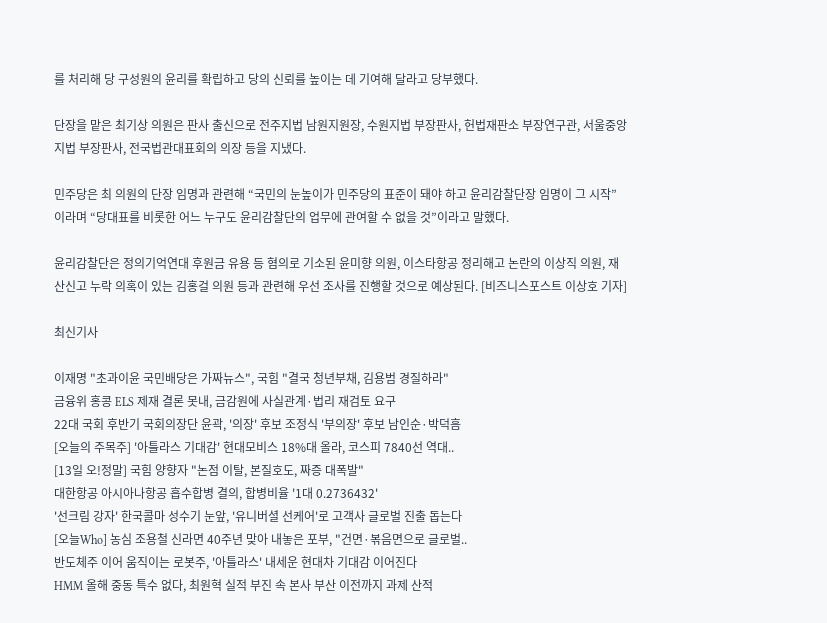를 처리해 당 구성원의 윤리를 확립하고 당의 신뢰를 높이는 데 기여해 달라고 당부했다.

단장을 맡은 최기상 의원은 판사 출신으로 전주지법 남원지원장, 수원지법 부장판사, 헌법재판소 부장연구관, 서울중앙지법 부장판사, 전국법관대표회의 의장 등을 지냈다.

민주당은 최 의원의 단장 임명과 관련해 “국민의 눈높이가 민주당의 표준이 돼야 하고 윤리감찰단장 임명이 그 시작”이라며 “당대표를 비롯한 어느 누구도 윤리감찰단의 업무에 관여할 수 없을 것”이라고 말했다.

윤리감찰단은 정의기억연대 후원금 유용 등 혐의로 기소된 윤미향 의원, 이스타항공 정리해고 논란의 이상직 의원, 재산신고 누락 의혹이 있는 김홍걸 의원 등과 관련해 우선 조사를 진행할 것으로 예상된다. [비즈니스포스트 이상호 기자]

최신기사

이재명 "초과이윤 국민배당은 가짜뉴스", 국힘 "결국 청년부채, 김용범 경질하라"
금융위 홍콩 ELS 제재 결론 못내, 금감원에 사실관계·법리 재검토 요구
22대 국회 후반기 국회의장단 윤곽, '의장' 후보 조정식 '부의장' 후보 남인순·박덕흠
[오늘의 주목주] '아틀라스 기대감' 현대모비스 18%대 올라, 코스피 7840선 역대..
[13일 오!정말] 국힘 양향자 "논점 이탈, 본질호도, 짜증 대폭발"
대한항공 아시아나항공 흡수합병 결의, 합병비율 '1대 0.2736432'
'선크림 강자' 한국콜마 성수기 눈앞, '유니버셜 선케어'로 고객사 글로벌 진출 돕는다
[오늘Who] 농심 조용철 신라면 40주년 맞아 내놓은 포부, "건면·볶음면으로 글로벌..
반도체주 이어 움직이는 로봇주, '아틀라스' 내세운 현대차 기대감 이어진다
HMM 올해 중동 특수 없다, 최원혁 실적 부진 속 본사 부산 이전까지 과제 산적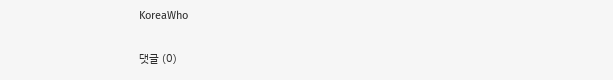KoreaWho

댓글 (0)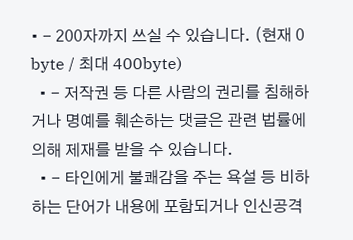• - 200자까지 쓰실 수 있습니다. (현재 0 byte / 최대 400byte)
  • - 저작권 등 다른 사람의 권리를 침해하거나 명예를 훼손하는 댓글은 관련 법률에 의해 제재를 받을 수 있습니다.
  • - 타인에게 불쾌감을 주는 욕설 등 비하하는 단어가 내용에 포함되거나 인신공격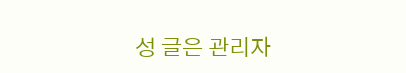성 글은 관리자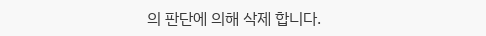의 판단에 의해 삭제 합니다.